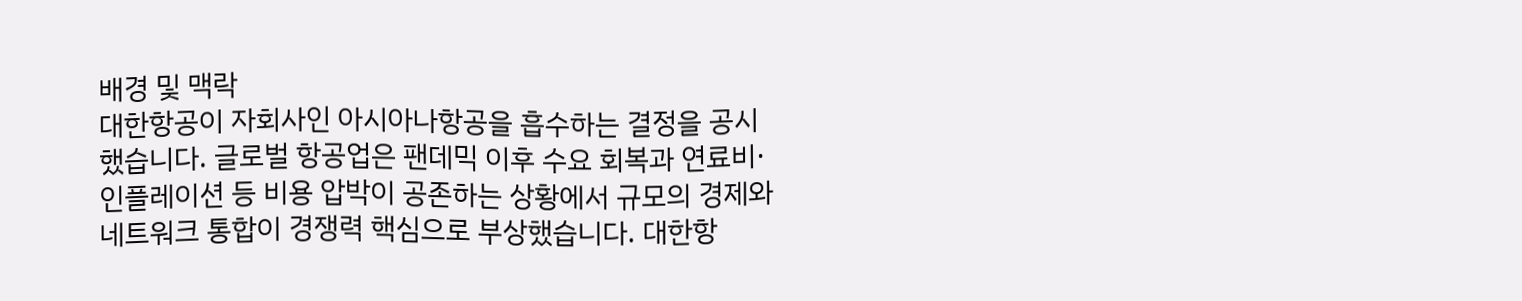배경 및 맥락
대한항공이 자회사인 아시아나항공을 흡수하는 결정을 공시했습니다. 글로벌 항공업은 팬데믹 이후 수요 회복과 연료비·인플레이션 등 비용 압박이 공존하는 상황에서 규모의 경제와 네트워크 통합이 경쟁력 핵심으로 부상했습니다. 대한항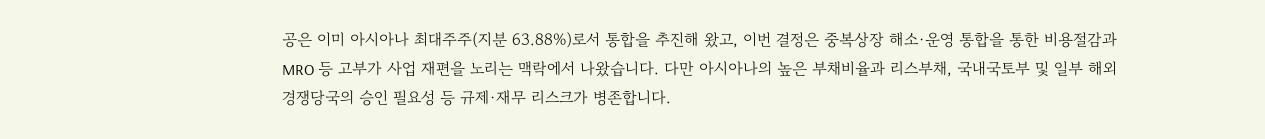공은 이미 아시아나 최대주주(지분 63.88%)로서 통합을 추진해 왔고, 이번 결정은 중복상장 해소·운영 통합을 통한 비용절감과 MRO 등 고부가 사업 재편을 노리는 맥락에서 나왔습니다. 다만 아시아나의 높은 부채비율과 리스부채, 국내국토부 및 일부 해외 경쟁당국의 승인 필요성 등 규제·재무 리스크가 병존합니다.